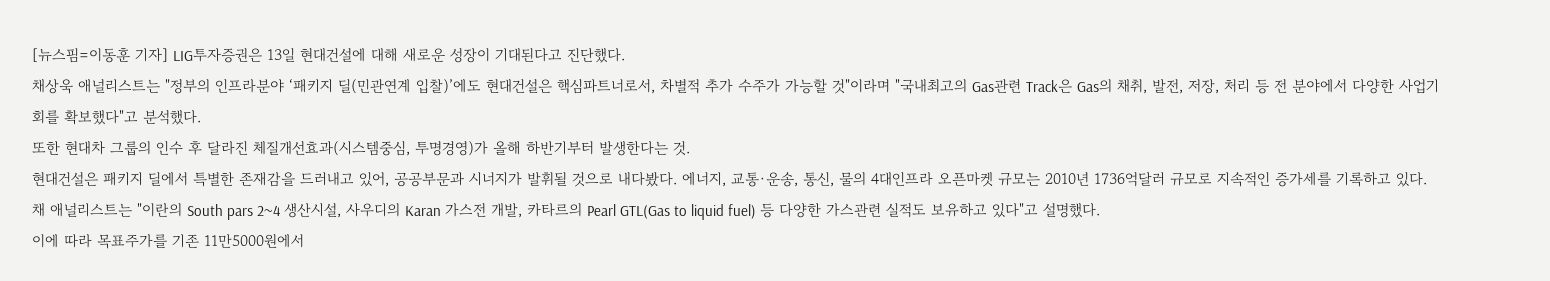[뉴스핌=이동훈 기자] LIG투자증권은 13일 현대건설에 대해 새로운 성장이 기대된다고 진단했다.
채상욱 애널리스트는 "정부의 인프라분야 ‘패키지 딜(민관연계 입찰)’에도 현대건설은 핵심파트너로서, 차별적 추가 수주가 가능할 것"이라며 "국내최고의 Gas관련 Track은 Gas의 채취, 발전, 저장, 처리 등 전 분야에서 다양한 사업기회를 확보했다"고 분석했다.
또한 현대차 그룹의 인수 후 달라진 체질개선효과(시스템중심, 투명경영)가 올해 하반기부터 발생한다는 것.
현대건설은 패키지 딜에서 특별한 존재감을 드러내고 있어, 공공부문과 시너지가 발휘될 것으로 내다봤다. 에너지, 교통·운송, 통신, 물의 4대인프라 오픈마켓 규모는 2010년 1736억달러 규모로 지속적인 증가세를 기록하고 있다.
채 애널리스트는 "이란의 South pars 2~4 생산시설, 사우디의 Karan 가스전 개발, 카타르의 Pearl GTL(Gas to liquid fuel) 등 다양한 가스관련 실적도 보유하고 있다"고 설명했다.
이에 따라 목표주가를 기존 11만5000원에서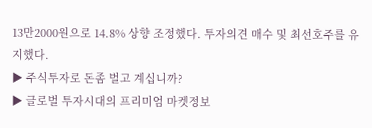13만2000원으로 14.8% 상향 조정했다. 투자의견 매수 및 최선호주를 유지했다.
▶ 주식투자로 돈좀 벌고 계십니까?
▶ 글로벌 투자시대의 프리미엄 마켓정보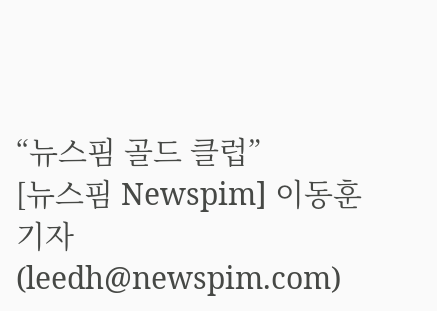“뉴스핌 골드 클럽”
[뉴스핌 Newspim] 이동훈 기자 (leedh@newspim.com)